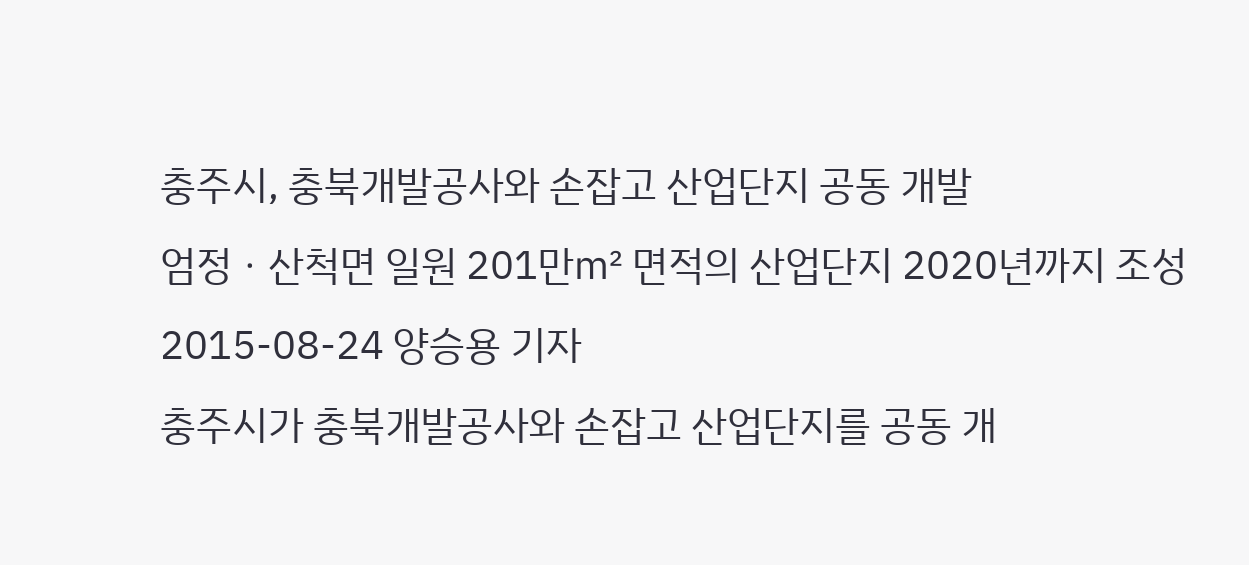충주시, 충북개발공사와 손잡고 산업단지 공동 개발
엄정ㆍ산척면 일원 201만㎡ 면적의 산업단지 2020년까지 조성
2015-08-24 양승용 기자
충주시가 충북개발공사와 손잡고 산업단지를 공동 개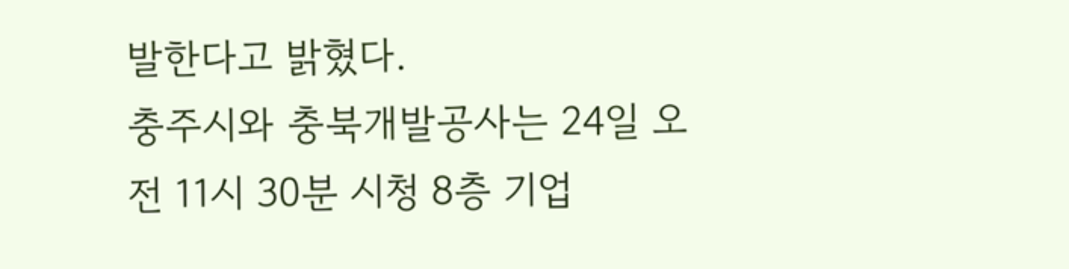발한다고 밝혔다.
충주시와 충북개발공사는 24일 오전 11시 30분 시청 8층 기업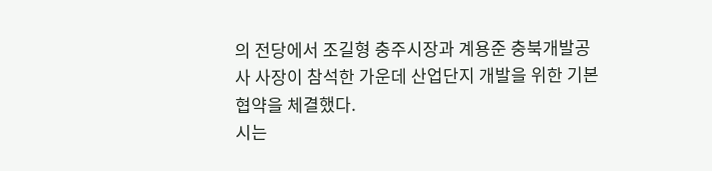의 전당에서 조길형 충주시장과 계용준 충북개발공사 사장이 참석한 가운데 산업단지 개발을 위한 기본협약을 체결했다.
시는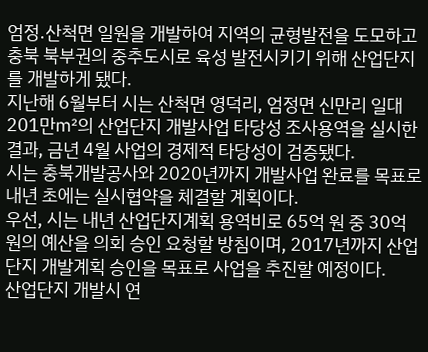엄정․산척면 일원을 개발하여 지역의 균형발전을 도모하고 충북 북부권의 중추도시로 육성 발전시키기 위해 산업단지를 개발하게 됐다.
지난해 6월부터 시는 산척면 영덕리, 엄정면 신만리 일대 201만㎡의 산업단지 개발사업 타당성 조사용역을 실시한 결과, 금년 4월 사업의 경제적 타당성이 검증됐다.
시는 충북개발공사와 2020년까지 개발사업 완료를 목표로 내년 초에는 실시협약을 체결할 계획이다.
우선, 시는 내년 산업단지계획 용역비로 65억 원 중 30억 원의 예산을 의회 승인 요청할 방침이며, 2017년까지 산업단지 개발계획 승인을 목표로 사업을 추진할 예정이다.
산업단지 개발시 연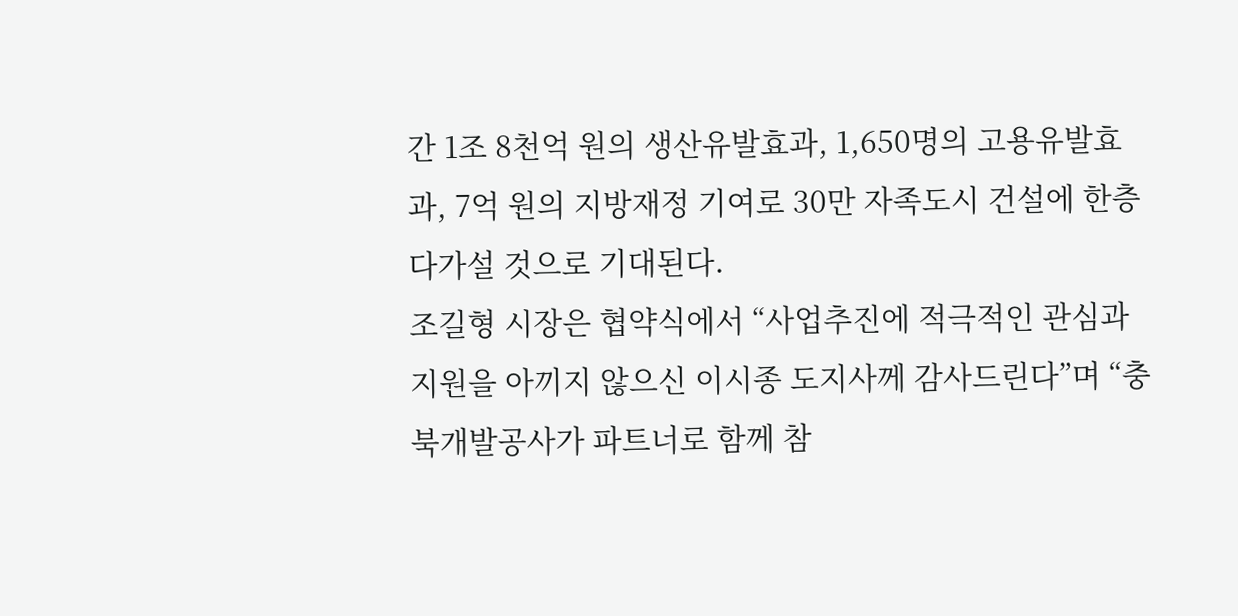간 1조 8천억 원의 생산유발효과, 1,650명의 고용유발효과, 7억 원의 지방재정 기여로 30만 자족도시 건설에 한층 다가설 것으로 기대된다.
조길형 시장은 협약식에서 “사업추진에 적극적인 관심과 지원을 아끼지 않으신 이시종 도지사께 감사드린다”며 “충북개발공사가 파트너로 함께 참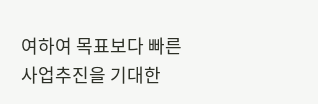여하여 목표보다 빠른 사업추진을 기대한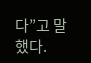다”고 말했다.